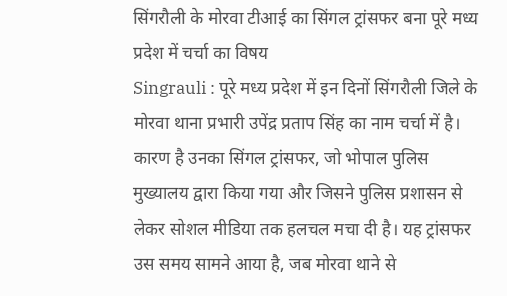सिंगरौली के मोरवा टीआई का सिंगल ट्रांसफर बना पूरे मध्य प्रदेश में चर्चा का विषय
Singrauli : पूरे मध्य प्रदेश में इन दिनों सिंगरौली जिले के मोरवा थाना प्रभारी उपेंद्र प्रताप सिंह का नाम चर्चा में है। कारण है उनका सिंगल ट्रांसफर, जो भोपाल पुलिस मुख्यालय द्वारा किया गया और जिसने पुलिस प्रशासन से लेकर सोशल मीडिया तक हलचल मचा दी है। यह ट्रांसफर उस समय सामने आया है, जब मोरवा थाने से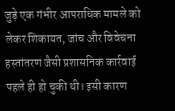जुड़े एक गंभीर आपराधिक मामले को लेकर शिकायत, जांच और विवेचना हस्तांतरण जैसी प्रशासनिक कार्रवाई पहले ही हो चुकी थी। इसी कारण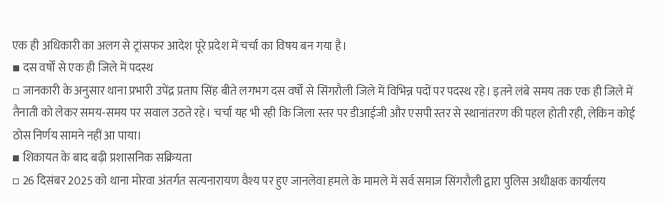एक ही अधिकारी का अलग से ट्रांसफर आदेश पूरे प्रदेश में चर्चा का विषय बन गया है।
▪ दस वर्षों से एक ही जिले में पदस्थ
▫ जानकारी के अनुसार थाना प्रभारी उपेंद्र प्रताप सिंह बीते लगभग दस वर्षों से सिंगरौली जिले में विभिन्न पदों पर पदस्थ रहे। इतने लंबे समय तक एक ही जिले में तैनाती को लेकर समय-समय पर सवाल उठते रहे। चर्चा यह भी रही कि जिला स्तर पर डीआईजी और एसपी स्तर से स्थानांतरण की पहल होती रही, लेकिन कोई ठोस निर्णय सामने नहीं आ पाया।
▪ शिकायत के बाद बढ़ी प्रशासनिक सक्रियता
▫ 26 दिसंबर 2025 को थाना मोरवा अंतर्गत सत्यनारायण वैश्य पर हुए जानलेवा हमले के मामले में सर्व समाज सिंगरौली द्वारा पुलिस अधीक्षक कार्यालय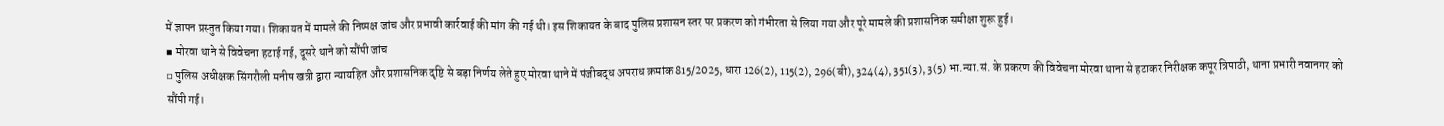में ज्ञापन प्रस्तुत किया गया। शिकायत में मामले की निष्पक्ष जांच और प्रभावी कार्रवाई की मांग की गई थी। इस शिकायत के बाद पुलिस प्रशासन स्तर पर प्रकरण को गंभीरता से लिया गया और पूरे मामले की प्रशासनिक समीक्षा शुरू हुई।
▪ मोरवा थाने से विवेचना हटाई गई, दूसरे थाने को सौंपी जांच
▫ पुलिस अधीक्षक सिंगरौली मनीष खत्री द्वारा न्यायहित और प्रशासनिक दृष्टि से बड़ा निर्णय लेते हुए मोरवा थाने में पंजीबद्ध अपराध क्रमांक 815/2025, धारा 126(2), 115(2), 296(बी), 324(4), 351(3), 3(5) भा.न्या.सं. के प्रकरण की विवेचना मोरवा थाना से हटाकर निरीक्षक कपूर त्रिपाठी, थाना प्रभारी नवानगर को सौंपी गई।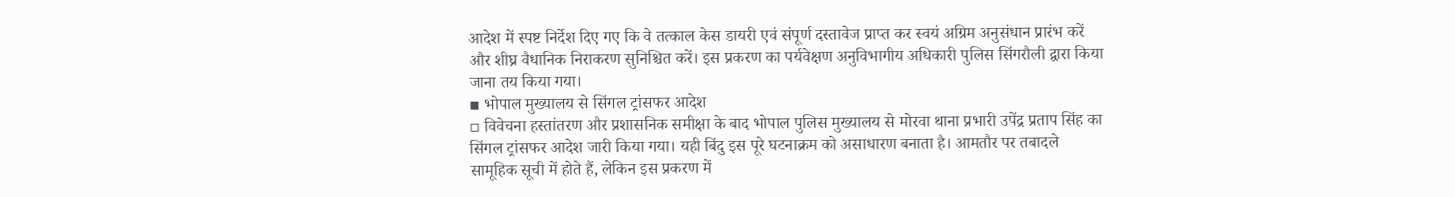आदेश में स्पष्ट निर्देश दिए गए कि वे तत्काल केस डायरी एवं संपूर्ण दस्तावेज प्राप्त कर स्वयं अग्रिम अनुसंधान प्रारंभ करें और शीघ्र वैधानिक निराकरण सुनिश्चित करें। इस प्रकरण का पर्यवेक्षण अनुविभागीय अधिकारी पुलिस सिंगरौली द्वारा किया जाना तय किया गया।
▪ भोपाल मुख्यालय से सिंगल ट्रांसफर आदेश
▫ विवेचना हस्तांतरण और प्रशासनिक समीक्षा के बाद भोपाल पुलिस मुख्यालय से मोरवा थाना प्रभारी उपेंद्र प्रताप सिंह का सिंगल ट्रांसफर आदेश जारी किया गया। यही बिंदु इस पूरे घटनाक्रम को असाधारण बनाता है। आमतौर पर तबादले सामूहिक सूची में होते हैं, लेकिन इस प्रकरण में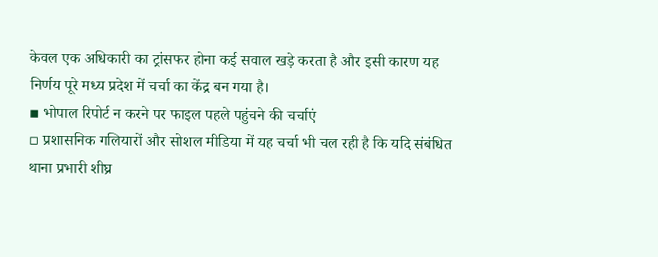केवल एक अधिकारी का ट्रांसफर होना कई सवाल खड़े करता है और इसी कारण यह निर्णय पूरे मध्य प्रदेश में चर्चा का केंद्र बन गया है।
▪ भोपाल रिपोर्ट न करने पर फाइल पहले पहुंचने की चर्चाएं
▫ प्रशासनिक गलियारों और सोशल मीडिया में यह चर्चा भी चल रही है कि यदि संबंधित थाना प्रभारी शीघ्र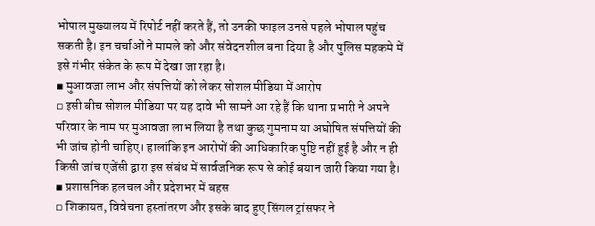भोपाल मुख्यालय में रिपोर्ट नहीं करते हैं, तो उनकी फाइल उनसे पहले भोपाल पहुंच सकती है। इन चर्चाओं ने मामले को और संवेदनशील बना दिया है और पुलिस महकमे में इसे गंभीर संकेत के रूप में देखा जा रहा है।
▪ मुआवजा लाभ और संपत्तियों को लेकर सोशल मीडिया में आरोप
▫ इसी बीच सोशल मीडिया पर यह दावे भी सामने आ रहे हैं कि थाना प्रभारी ने अपने परिवार के नाम पर मुआवजा लाभ लिया है तथा कुछ गुमनाम या अघोषित संपत्तियों की भी जांच होनी चाहिए। हालांकि इन आरोपों की आधिकारिक पुष्टि नहीं हुई है और न ही किसी जांच एजेंसी द्वारा इस संबंध में सार्वजनिक रूप से कोई बयान जारी किया गया है।
▪ प्रशासनिक हलचल और प्रदेशभर में बहस
▫ शिकायत, विवेचना हस्तांतरण और इसके बाद हुए सिंगल ट्रांसफर ने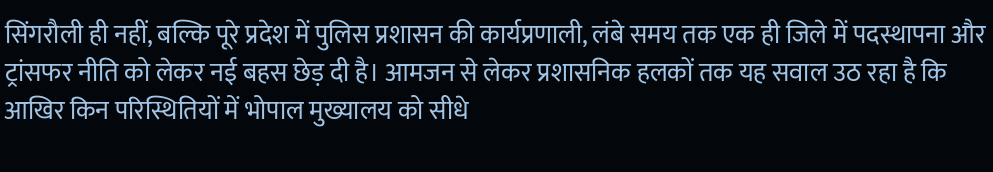सिंगरौली ही नहीं, बल्कि पूरे प्रदेश में पुलिस प्रशासन की कार्यप्रणाली, लंबे समय तक एक ही जिले में पदस्थापना और ट्रांसफर नीति को लेकर नई बहस छेड़ दी है। आमजन से लेकर प्रशासनिक हलकों तक यह सवाल उठ रहा है कि आखिर किन परिस्थितियों में भोपाल मुख्यालय को सीधे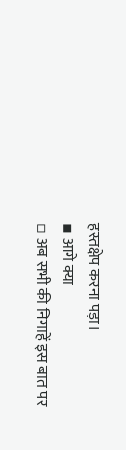हस्तक्षेप करना पड़ा।
▪ आगे क्या
▫ अब सभी की निगाहें इस बात पर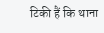टिकी हैं कि थाना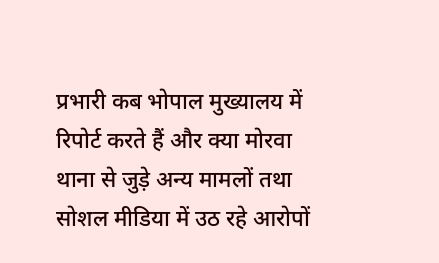प्रभारी कब भोपाल मुख्यालय में रिपोर्ट करते हैं और क्या मोरवा थाना से जुड़े अन्य मामलों तथा सोशल मीडिया में उठ रहे आरोपों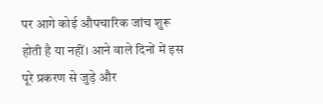पर आगे कोई औपचारिक जांच शुरू होती है या नहीं। आने वाले दिनों में इस पूरे प्रकरण से जुड़े और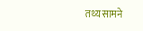तथ्य सामने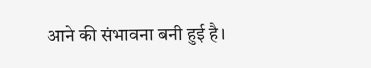आने की संभावना बनी हुई है।